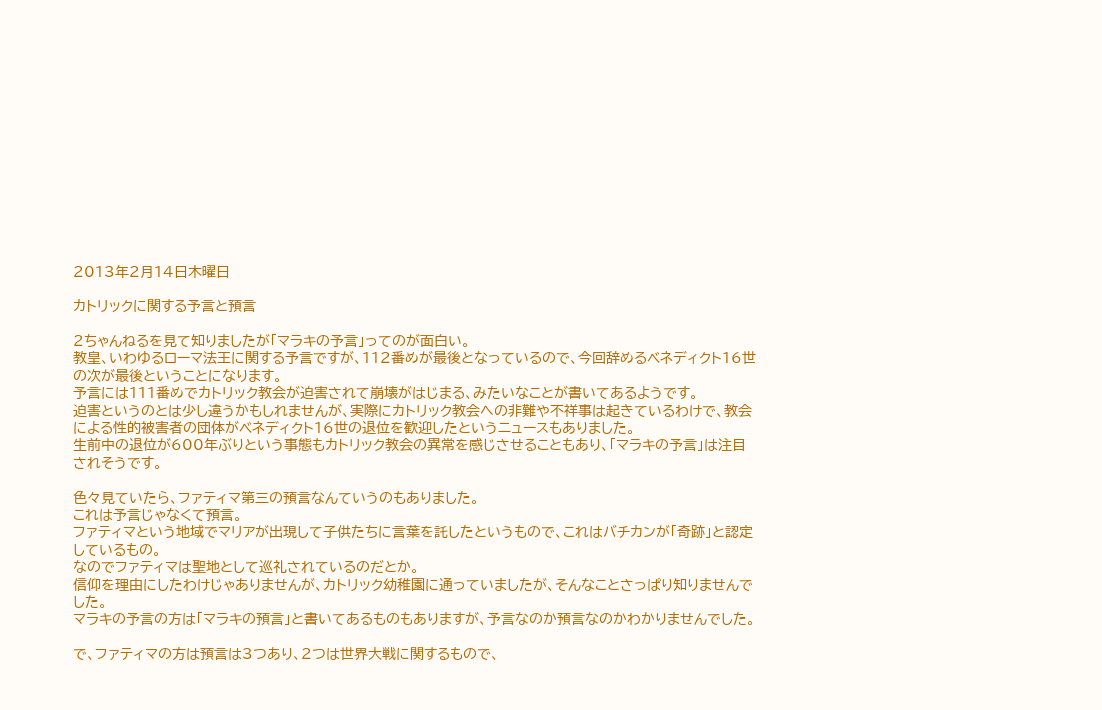2013年2月14日木曜日

カトリックに関する予言と預言

2ちゃんねるを見て知りましたが「マラキの予言」ってのが面白い。
教皇、いわゆるローマ法王に関する予言ですが、112番めが最後となっているので、今回辞めるベネディクト16世の次が最後ということになります。
予言には111番めでカトリック教会が迫害されて崩壊がはじまる、みたいなことが書いてあるようです。
迫害というのとは少し違うかもしれませんが、実際にカトリック教会への非難や不祥事は起きているわけで、教会による性的被害者の団体がベネディクト16世の退位を歓迎したというニュースもありました。
生前中の退位が600年ぶりという事態もカトリック教会の異常を感じさせることもあり、「マラキの予言」は注目されそうです。

色々見ていたら、ファティマ第三の預言なんていうのもありました。
これは予言じゃなくて預言。
ファティマという地域でマリアが出現して子供たちに言葉を託したというもので、これはバチカンが「奇跡」と認定しているもの。
なのでファティマは聖地として巡礼されているのだとか。
信仰を理由にしたわけじゃありませんが、カトリック幼稚園に通っていましたが、そんなことさっぱり知りませんでした。
マラキの予言の方は「マラキの預言」と書いてあるものもありますが、予言なのか預言なのかわかりませんでした。

で、ファティマの方は預言は3つあり、2つは世界大戦に関するもので、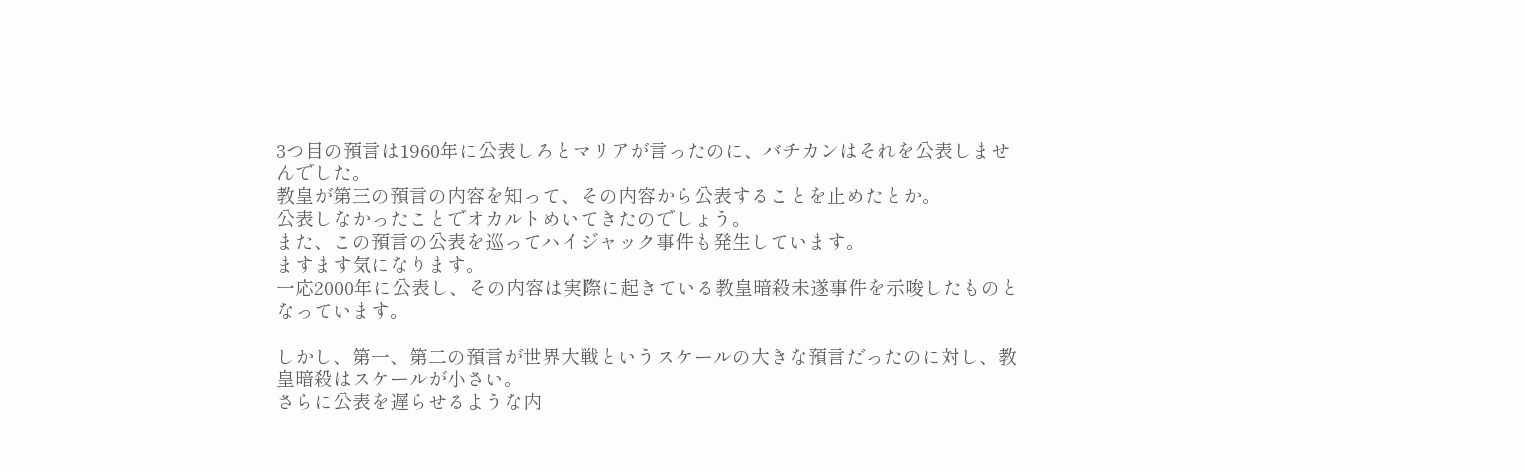3つ目の預言は1960年に公表しろとマリアが言ったのに、バチカンはそれを公表しませんでした。
教皇が第三の預言の内容を知って、その内容から公表することを止めたとか。
公表しなかったことでオカルトめいてきたのでしょう。
また、この預言の公表を巡ってハイジャック事件も発生しています。
ますます気になります。
一応2000年に公表し、その内容は実際に起きている教皇暗殺未遂事件を示唆したものとなっています。

しかし、第一、第二の預言が世界大戦というスケールの大きな預言だったのに対し、教皇暗殺はスケールが小さい。
さらに公表を遅らせるような内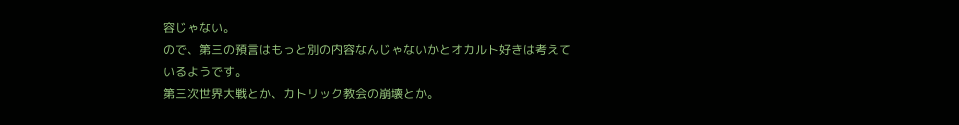容じゃない。
ので、第三の預言はもっと別の内容なんじゃないかとオカルト好きは考えているようです。
第三次世界大戦とか、カトリック教会の崩壊とか。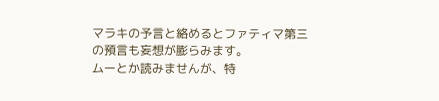マラキの予言と絡めるとファティマ第三の預言も妄想が膨らみます。
ムーとか読みませんが、特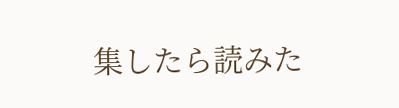集したら読みた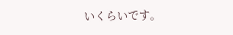いくらいです。